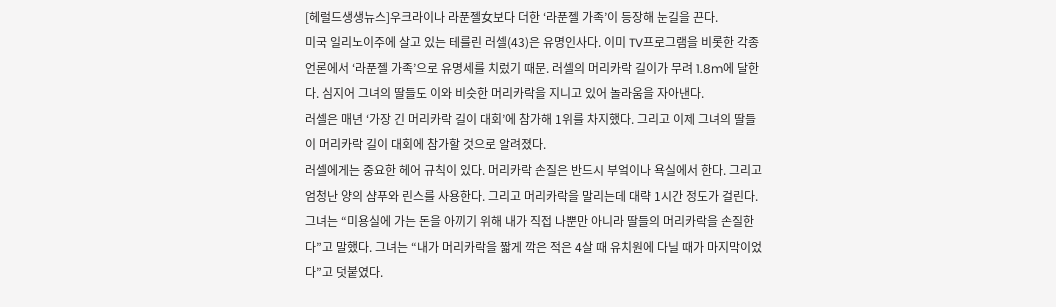[헤럴드생생뉴스]우크라이나 라푼젤女보다 더한 ‘라푼젤 가족’이 등장해 눈길을 끈다.
미국 일리노이주에 살고 있는 테를린 러셀(43)은 유명인사다. 이미 TV프로그램을 비롯한 각종 언론에서 ‘라푼젤 가족’으로 유명세를 치렀기 때문. 러셀의 머리카락 길이가 무려 1.8m에 달한다. 심지어 그녀의 딸들도 이와 비슷한 머리카락을 지니고 있어 놀라움을 자아낸다.
러셀은 매년 ‘가장 긴 머리카락 길이 대회’에 참가해 1위를 차지했다. 그리고 이제 그녀의 딸들이 머리카락 길이 대회에 참가할 것으로 알려졌다.
러셀에게는 중요한 헤어 규칙이 있다. 머리카락 손질은 반드시 부엌이나 욕실에서 한다. 그리고 엄청난 양의 샴푸와 린스를 사용한다. 그리고 머리카락을 말리는데 대략 1시간 정도가 걸린다.
그녀는 “미용실에 가는 돈을 아끼기 위해 내가 직접 나뿐만 아니라 딸들의 머리카락을 손질한다”고 말했다. 그녀는 “내가 머리카락을 짧게 깍은 적은 4살 때 유치원에 다닐 때가 마지막이었다”고 덧붙였다.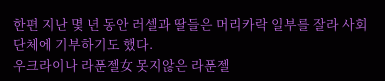한편 지난 몇 년 동안 러셀과 딸들은 머리카락 일부를 잘라 사회단체에 기부하기도 했다.
우크라이나 라푼젤女 못지않은 라푼젤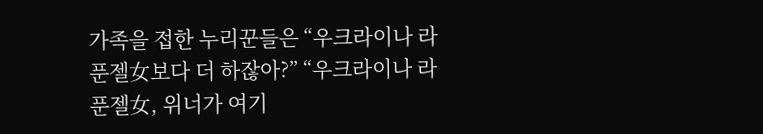가족을 접한 누리꾼들은 “우크라이나 라푼젤女보다 더 하잖아?” “우크라이나 라푼젤女, 위너가 여기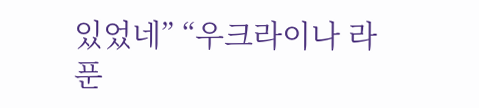있었네” “우크라이나 라푼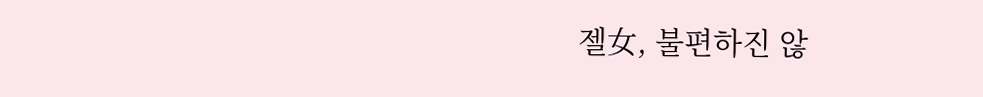젤女, 불편하진 않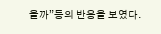을까”등의 반응을 보였다.